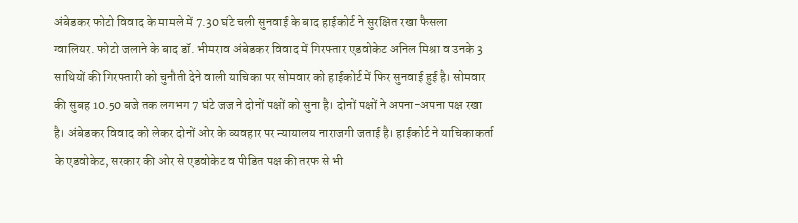अंबेडकर फोटो विवाद के मामले में 7.30 घंटे चली सुनवाई के बाद हाईकोर्ट ने सुरक्षित रखा फैसला
ग्वालियर. फोटो जलाने के बाद डॉ. भीमराव अंबेडकर विवाद में गिरफ्तार एडवोकेट अनिल मिश्रा व उनके 3 साथियों की गिरफ्तारी को चुनौती देने वाली याचिका पर सोमवार को हाईकोर्ट में फिर सुनवाई हुई है। सोमवार की सुबह 10.50 बजे तक लगभग 7 घंटे जज ने दोनों पक्षों को सुना है। दोनों पक्षों ने अपना-अपना पक्ष रखा है। अंबेडकर विवाद को लेकर दोनों ओर के व्यवहार पर न्यायालय नाराजगी जताई है। हाईकोर्ट ने याचिकाकर्ता के एडवोकेट, सरकार की ओर से एडवोकेट व पीडित पक्ष की तरफ से भी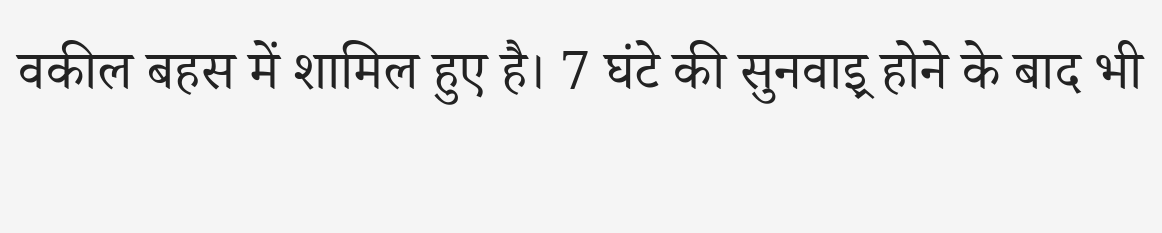वकील बहस में शामिल हुए है। 7 घंटे की सुनवाइ्र होने के बाद भी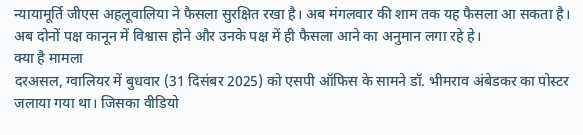न्यायामूर्ति जीएस अहलूवालिया ने फैसला सुरक्षित रखा है। अब मंगलवार की शाम तक यह फैसला आ सकता है। अब दोनों पक्ष कानून में विश्वास होने और उनके पक्ष में ही फैसला आने का अनुमान लगा रहे हे।
क्या है मामला
दरअसल, ग्वालियर में बुधवार (31 दिसंबर 2025) को एसपी ऑफिस के सामने डॉ. भीमराव अंबेडकर का पोस्टर जलाया गया था। जिसका वीडियो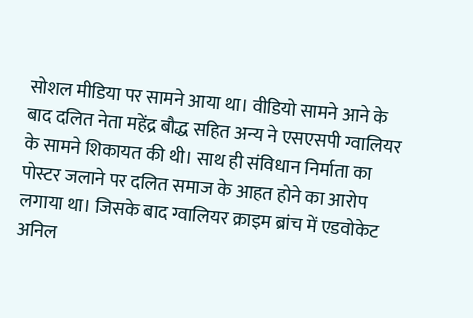सोशल मीडिया पर सामने आया था। वीडियो सामने आने के बाद दलित नेता महेंद्र बौद्ध सहित अन्य ने एसएसपी ग्वालियर के सामने शिकायत की थी। साथ ही संविधान निर्माता का पोस्टर जलाने पर दलित समाज के आहत होने का आरोप लगाया था। जिसके बाद ग्वालियर क्राइम ब्रांच में एडवोकेट अनिल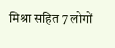मिश्रा सहित 7 लोगों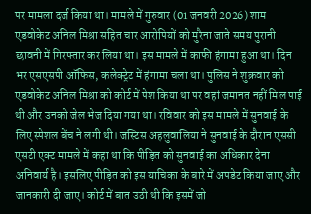पर मामला दर्ज किया था। मामले में गुरुवार (01 जनवरी 2026) शाम एडवोकेट अनिल मिश्रा सहित चार आरोपियों को मुरैना जाते समय पुरानी छावनी में गिरफ्तार कर लिया था। इस मामले में काफी हंगामा हुआ था। दिन भर एसएसपी ऑफिस, कलेक्ट्रेट में हंगामा चला था। पुलिस ने शुक्रवार को एडवोकेट अनिल मिश्रा को कोर्ट में पेश किया था पर वहां जमानत नहीं मिल पाई थी और उनको जेल भेज दिया गया था। रविवार को इस मामले में सुनवाई के लिए स्पेशल बेंच ने लगी थी। जस्टिस अहलुवालिया ने सुनवाई के दौरान एससी एसटी एक्ट मामले में कहा था कि पीड़ित को सुनवाई का अधिकार देना अनिवार्य है। इसलिए पीड़ित को इस याचिका के बारे में अपडेट किया जाए और जानकारी दी जाए। कोर्ट में बात उठी थी कि इसमें जो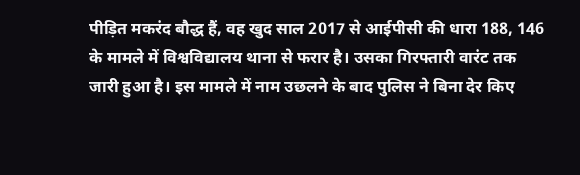पीड़ित मकरंद बौद्ध हैं, वह खुद साल 2017 से आईपीसी की धारा 188, 146 के मामले में विश्वविद्यालय थाना से फरार है। उसका गिरफ्तारी वारंट तक जारी हुआ है। इस मामले में नाम उछलने के बाद पुलिस ने बिना देर किए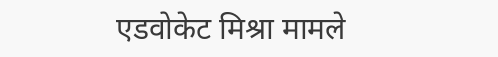एडवोकेट मिश्रा मामले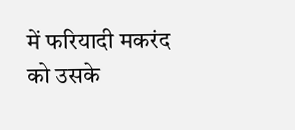में फरियादी मकरंद को उसके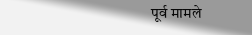पूर्व मामले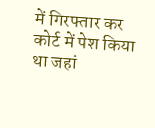में गिरफ्तार कर कोर्ट में पेश किया था जहां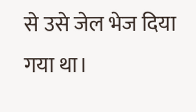से उसे जेल भेज दिया गया था।